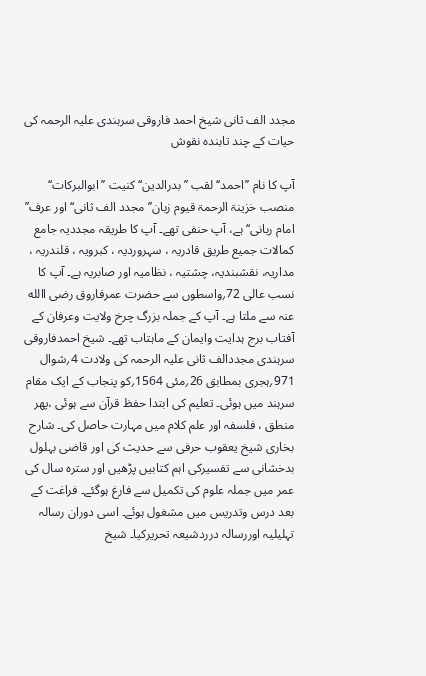مجدد الف ثانی شیخ احمد فاروقی سرہندی علیہ الرحمہ کی حیات کے چند تابندہ نقوش

آپ کا نام ’’احمد‘‘ لقب ’’بدرالدین‘‘ کنیت ’’ابوالبرکات‘‘ منصب خزینۃ الرحمۃ قیوم زبان’’ مجدد الف ثانی‘‘ اور عرف’’ امام ربانی‘‘ ہے، آپ حنفی تھے۔ آپ کا طریقہ مجددیہ جامع کمالات جمیع طریق قادریہ ، سہروردیہ ، کبرویہ ، قلندریہ ، مداریہ، نقشبندیہ، چشتیہ ، نظامیہ اور صابریہ ہے۔ آپ کا نسب عالی 72؍واسطوں سے حضرت عمرفاروق رضی االله عنہ سے ملتا ہے۔ آپ کے جملہ بزرگ چرخ ولایت وعرفان کے آفتاب برج ہدایت وایمان کے ماہتاب تھے۔ شیخ احمدفاروقی سرہندی مجددالف ثانی علیہ الرحمہ کی ولادت 4؍شوال 971؍ہجری بمطابق 26؍مئی 1564؍کو پنجاب کے ایک مقام سرہند میں ہوئی۔ تعلیم کی ابتدا حفظ قرآن سے ہوئی ،پھر منطق ، فلسفہ اور علم کلام میں مہارت حاصل کی۔ شارح بخاری شیخ یعقوب حرفی سے حدیث کی اور قاضی بہلول بدخشانی سے تفسیرکی اہم کتابیں پڑھیں اور سترہ سال کی عمر میں جملہ علوم کی تکمیل سے فارغ ہوگئے۔ فراغت کے بعد درس وتدریس میں مشغول ہوئے۔ اسی دوران رسالہ تہلیلیہ اوررسالہ درردشیعہ تحریرکیا۔ شیخ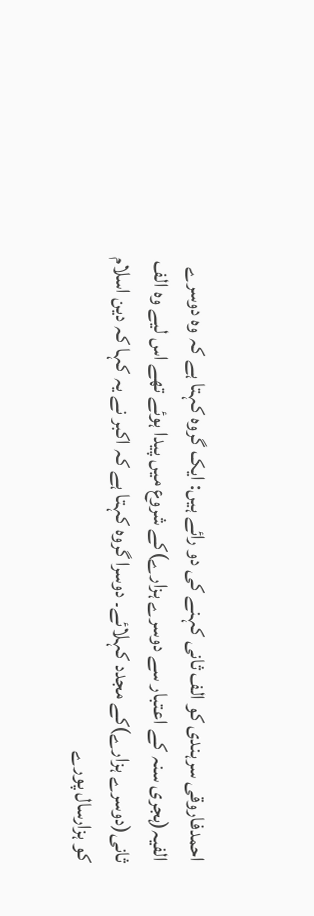احمدفاروقی سرہندی کو الف ثانی کہنے کی دو رائے ہیں: ایک گروہ کہتا ہے کہ وہ دوسرے الفیہ(ہجری سنہ کے اعتبار سے دوسرے ہزارے)کے شروع میں پیدا ہوئے تھے اس لیے وہ الف ثانی(دوسرے ہزارے)کے مجدد کہلائے۔ دوسرا گروہ کہتا ہے کہ اکبر نے یہ کہا کہ دین اسلام کو ہزارسال پورے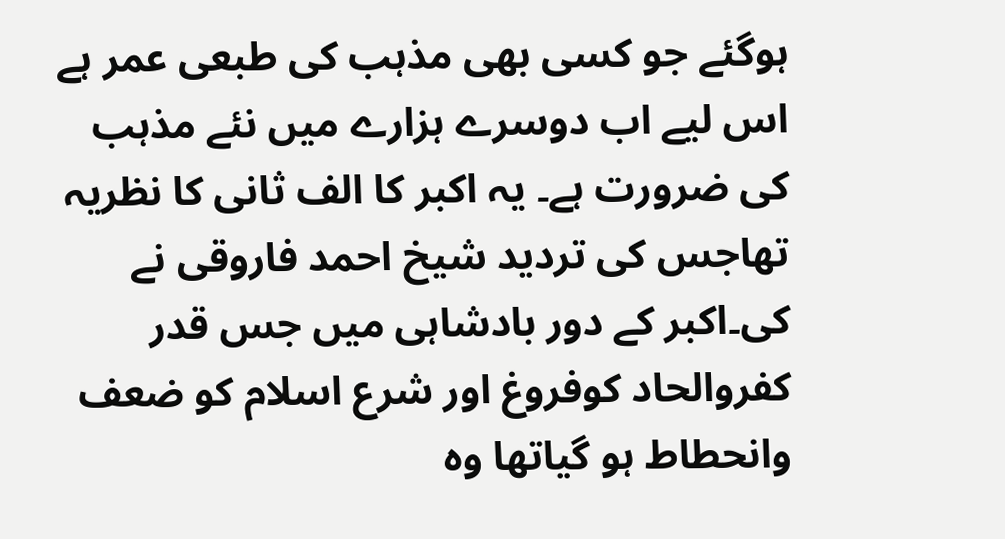ہوگئے جو کسی بھی مذہب کی طبعی عمر ہے اس لیے اب دوسرے ہزارے میں نئے مذہب کی ضرورت ہے۔ یہ اکبر کا الف ثانی کا نظریہ تھاجس کی تردید شیخ احمد فاروقی نے کی۔اکبر کے دور بادشاہی میں جس قدر کفروالحاد کوفروغ اور شرع اسلام کو ضعف وانحطاط ہو گیاتھا وہ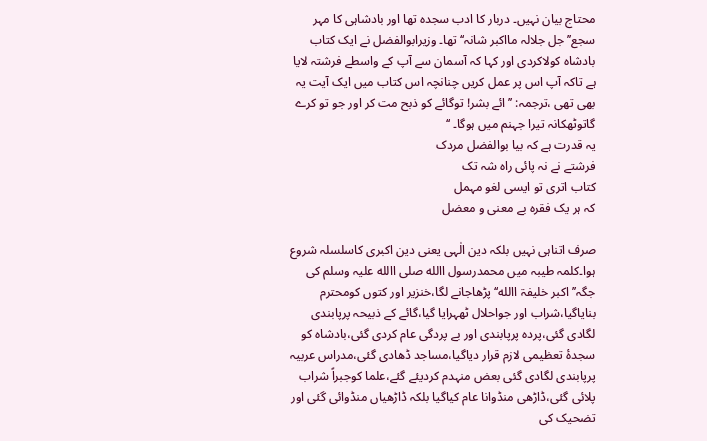محتاج بیان نہیں۔ دربار کا ادب سجدہ تھا اور بادشاہی کا مہر سجع’’ جل جلالہ مااکبر شانہ‘‘ تھا۔ وزیرابوالفضل نے ایک کتاب بادشاہ کولاکردی اور کہا کہ آسمان سے آپ کے واسطے فرشتہ لایا ہے تاکہ آپ اس پر عمل کریں چنانچہ اس کتاب میں ایک آیت یہ بھی تھی ،ترجمہ: ’’ائے بشر! توگائے کو ذبح مت کر اور جو تو کرے گاتوٹھکانہ تیرا جہنم میں ہوگا۔ ‘‘
یہ قدرت ہے کہ بیا بوالفضل مردک
فرشتے نے نہ پائی راہ شہ تک
کتاب اتری تو ایسی لغو مہمل
کہ ہر یک فقرہ بے معنی و معضل

صرف اتناہی نہیں بلکہ دین الٰہی یعنی دین اکبری کاسلسلہ شروع ہوا۔کلمہ طیبہ میں محمدرسول االله صلی االله علیہ وسلم کی جگہ’’ اکبر خلیفۃ االله‘‘ پڑھاجانے لگا،خنزیر اور کتوں کومحترم بنایاگیا،شراب اور جواحلال ٹھہرایا گیا،گائے کے ذبیحہ پرپابندی لگادی گئی،پردہ پرپابندی اور بے پردگی عام کردی گئی،بادشاہ کو سجدۂ تعظیمی لازم قرار دیاگیا،مساجد ڈھادی گئی،مدراس عربیہ پرپابندی لگادی گئی بعض منہدم کردیئے گئے،علما کوجبراً شراب پلائی گئی،ڈاڑھی منڈوانا عام کیاگیا بلکہ ڈاڑھیاں منڈوائی گئی اور تضحیک کی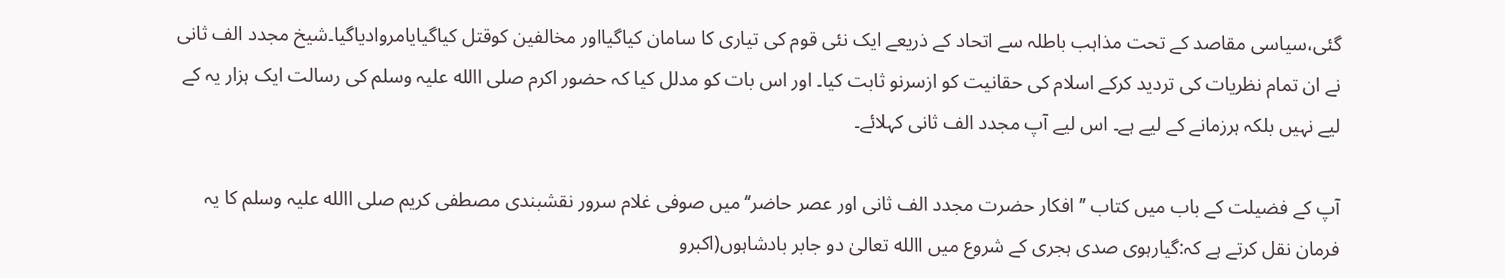گئی،سیاسی مقاصد کے تحت مذاہب باطلہ سے اتحاد کے ذریعے ایک نئی قوم کی تیاری کا سامان کیاگیااور مخالفین کوقتل کیاگیایامروادیاگیا۔شیخ مجدد الف ثانی نے ان تمام نظریات کی تردید کرکے اسلام کی حقانیت کو ازسرنو ثابت کیا۔ اور اس بات کو مدلل کیا کہ حضور اکرم صلی االله علیہ وسلم کی رسالت ایک ہزار یہ کے لیے نہیں بلکہ ہرزمانے کے لیے ہے۔ اس لیے آپ مجدد الف ثانی کہلائے۔

آپ کے فضیلت کے باب میں کتاب ’’افکار حضرت مجدد الف ثانی اور عصر حاضر‘‘میں صوفی غلام سرور نقشبندی مصطفی کریم صلی االله علیہ وسلم کا یہ فرمان نقل کرتے ہے کہ:گیارہوی صدی ہجری کے شروع میں االله تعالیٰ دو جابر بادشاہوں(اکبرو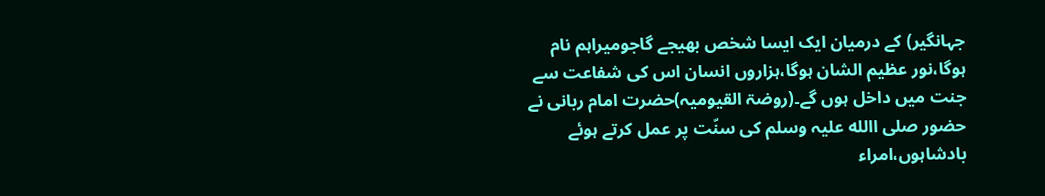جہانگیر) کے درمیان ایک ایسا شخص بھیجے گاجومیراہم نام ہوگا،نور عظیم الشان ہوگا،ہزاروں انسان اس کی شفاعت سے جنت میں داخل ہوں گے۔(روضۃ القیومیہ)حضرت امام ربانی نے حضور صلی االله علیہ وسلم کی سنّت پر عمل کرتے ہوئے بادشاہوں،امراء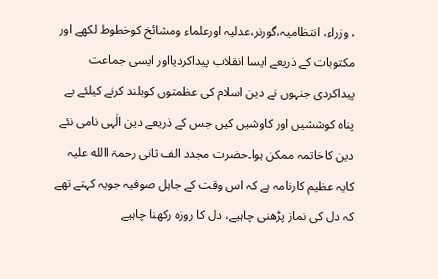، وزراء، انتظامیہ،گورنر،عدلیہ اورعلماء ومشائخ کوخطوط لکھے اور مکتوبات کے ذریعے ایسا انقلاب پیداکردیااور ایسی جماعت پیداکردی جنہوں نے دین اسلام کی عظمتوں کوبلند کرنے کیلئے بے پناہ کوششیں اور کاوشیں کیں جس کے ذریعے دین الٰہی نامی نئے دین کاخاتمہ ممکن ہوا۔حضرت مجدد الف ثانی رحمۃ االله علیہ کایہ عظیم کارنامہ ہے کہ اس وقت کے جاہل صوفیہ جویہ کہتے تھے کہ دل کی نماز پڑھنی چاہیے، دل کا روزہ رکھنا چاہیے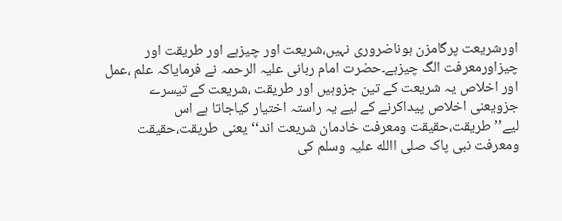اورشریعت پرگامزن ہوناضروری نہیں،شریعت اور چیزہے اور طریقت اور چیزاورمعرفت الگ چیزہے۔حضرت امام ربانی علیہ الرحمہ نے فرمایاکہ علم ،عمل اور اخلاص یہ شریعت کے تین جزوہیں اور طریقت ،شریعت کے تیسرے جزویعنی اخلاص پیداکرنے کے لیے یہ راستہ اختیار کیاجاتا ہے اس لیے’’طریقت،حقیقت ومعرفت خادمان شریعت اند‘‘یعنی طریقت،حقیقت ومعرفت نبی پاک صلی االله علیہ وسلم کی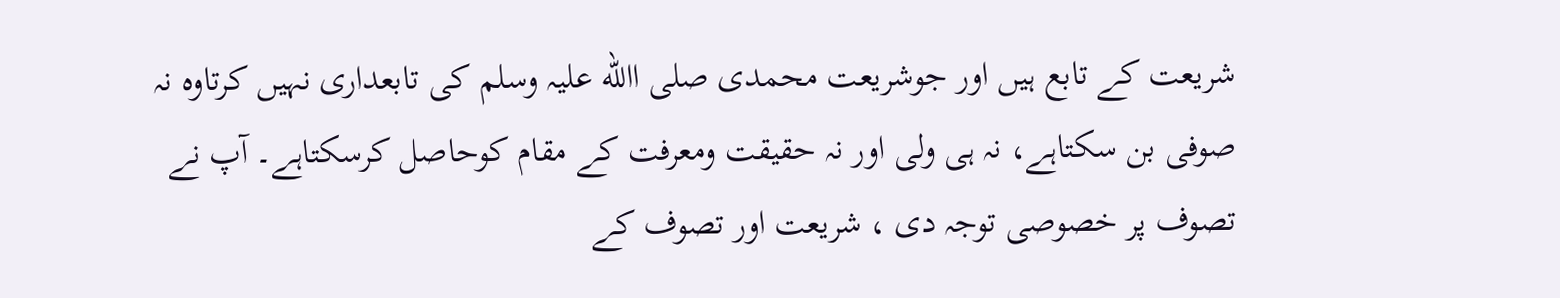شریعت کے تابع ہیں اور جوشریعت محمدی صلی االله علیہ وسلم کی تابعداری نہیں کرتاوہ نہ صوفی بن سکتاہے، نہ ہی ولی اور نہ حقیقت ومعرفت کے مقام کوحاصل کرسکتاہے۔ آپ نے تصوف پر خصوصی توجہ دی ، شریعت اور تصوف کے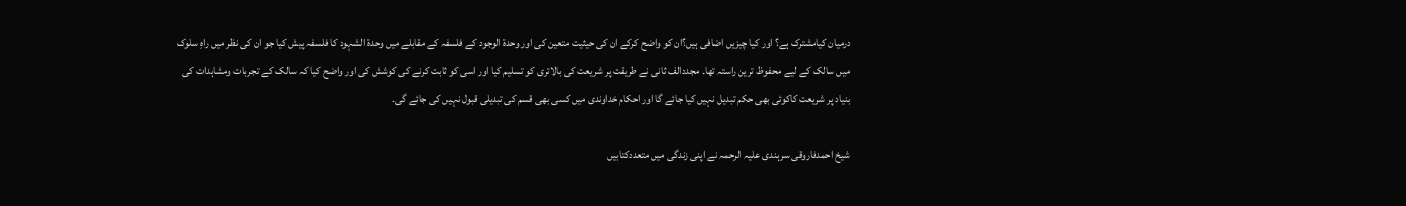درمیان کیامشترک ہے؟ اور کیا چیزیں اضافی ہیں؟ان کو واضح کرکے ان کی حیثیت متعین کی اور وحدۃ الوجود کے فلسفہ کے مقابلے میں وحدۃ الشہود کا فلسفہ پیش کیا جو ان کی نظر میں راہِ سلوک میں سالک کے لیے محفوظ ترین راستہ تھا۔ مجددالف ثانی نے طریقت پر شریعت کی بالاتری کو تسلیم کیا اور اسی کو ثابت کرنے کی کوشش کی اور واضح کیا کہ سالک کے تجربات ومشاہدات کی بنیاد پر شریعت کاکوئی بھی حکم تبدیل نہیں کیا جائے گا اور احکام خداوندی میں کسی بھی قسم کی تبدیلی قبول نہیں کی جائے گی۔

شیخ احمدفاروقی سرہندی علیہ الرحمہ نے اپنی زندگی میں متعددکتابیں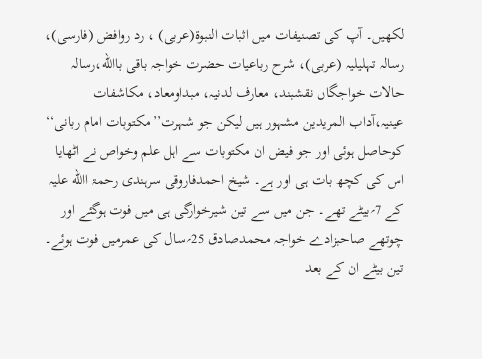لکھیں۔ آپ کی تصنیفات میں اثبات النبوۃ(عربی) ، رد روافض (فارسی)، رسالہ تہلیلیہ (عربی)، شرح رباعیات حضرت خواجہ باقی باالله،رسالہ حالات خواجگاں نقشبند، معارف لدنیہ، مبداومعاد، مکاشفات عینیہ،آداب المریدین مشہور ہیں لیکن جو شہرت’’مکتوبات امام ربانی‘‘ کوحاصل ہوئی اور جو فیض ان مکتوبات سے اہل علم وخواص نے اٹھایا اس کی کچھ بات ہی اور ہے۔ شیخ احمدفاروقی سرہندی رحمۃ االله علیہ کے 7؍بیٹے تھے۔ جن میں سے تین شیرخوارگی ہی میں فوت ہوگئے اور چوتھے صاحبزادے خواجہ محمدصادق 25؍سال کی عمرمیں فوت ہوئے۔ تین بیٹے ان کے بعد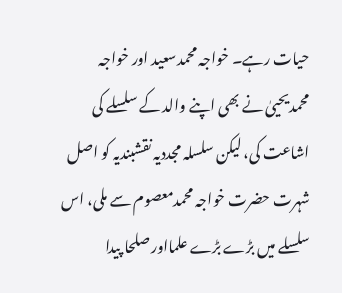حیات رہے۔ خواجہ محمدسعید اور خواجہ محمدیحییٰ نے بھی اپنے والد کے سلسلے کی اشاعت کی، لیکن سلسلہ مجددیہ نقشبندیہ کو اصل شہرت حضرت خواجہ محمدمعصوم سے ملی، اس سلسلے میں بڑے بڑے علمااور صلحا پیدا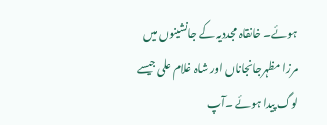ہوئے۔ خانقاہ مجددیہ کے جانشینوں میں مرزا مظہرجانجاناں اور شاہ غلام علی جیسے لوگ پیدا ہوئے ۔آپ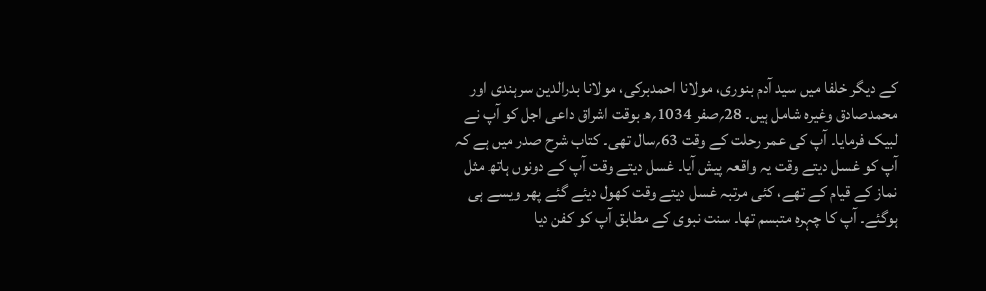کے دیگر خلفا میں سید آدم بنوری، مولانا احمدبرکی، مولانا بدرالدین سرہندی اور محمدصادق وغیرہ شامل ہیں۔ 28؍صفر 1034؍ھ بوقت اشراق داعی اجل کو آپ نے لبیک فرمایا۔ آپ کی عمر رحلت کے وقت 63؍سال تھی۔ کتاب شرح صدر میں ہے کہ آپ کو غسل دیتے وقت یہ واقعہ پیش آیا۔ غسل دیتے وقت آپ کے دونوں ہاتھ مثل نماز کے قیام کے تھے، کئی مرتبہ غسل دیتے وقت کھول دیئے گئے پھر ویسے ہی ہوگئے۔ آپ کا چہرہ متبسم تھا۔ سنت نبوی کے مطابق آپ کو کفن دیا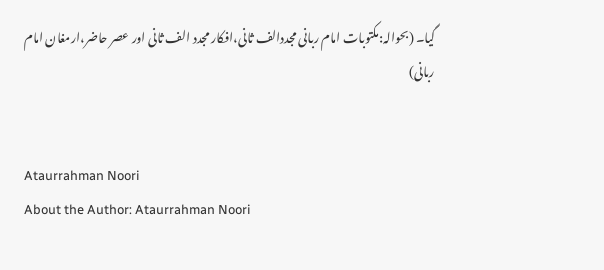گیا۔ (بحوالہ:مکتوبات امام ربانی مجددالف ثانی،افکار مجدد الف ثانی اور عصر حاضر،ارمغان امام ربانی)


Ataurrahman Noori
About the Author: Ataurrahman Noori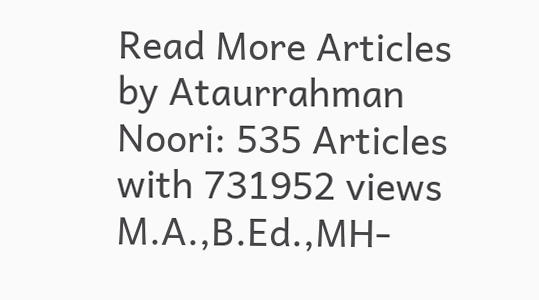Read More Articles by Ataurrahman Noori: 535 Articles with 731952 views M.A.,B.Ed.,MH-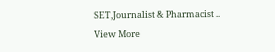SET,Journalist & Pharmacist .. View More